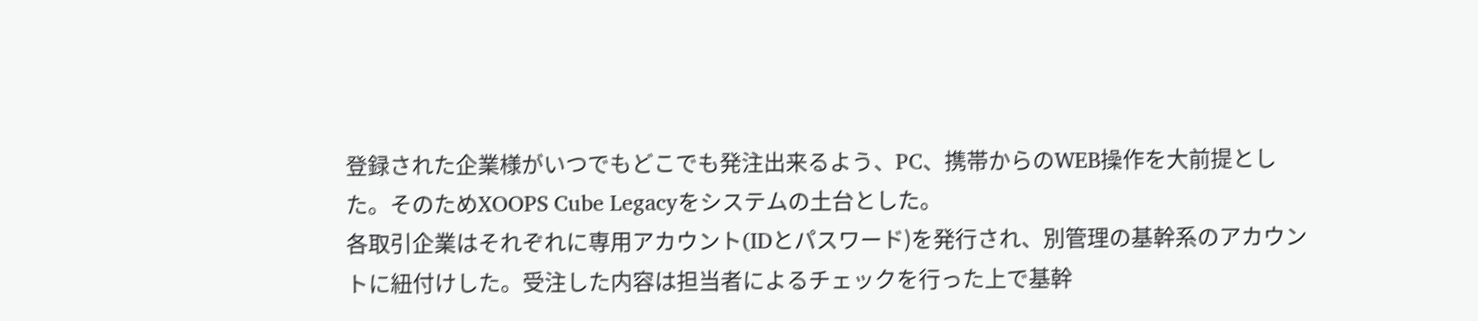登録された企業様がいつでもどこでも発注出来るよう、PC、携帯からのWEB操作を大前提とした。そのためXOOPS Cube Legacyをシステムの土台とした。
各取引企業はそれぞれに専用アカウント(IDとパスワード)を発行され、別管理の基幹系のアカウントに紐付けした。受注した内容は担当者によるチェックを行った上で基幹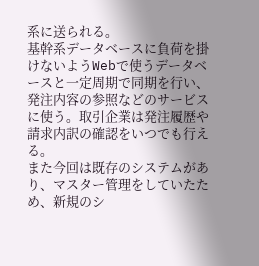系に送られる。
基幹系データベースに負荷を掛けないようWebで使うデータベースと一定周期で同期を行い、発注内容の参照などのサービスに使う。取引企業は発注履歴や請求内訳の確認をいつでも行える。
また今回は既存のシステムがあり、マスター管理をしていたため、新規のシ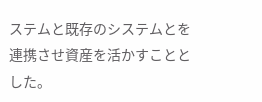ステムと既存のシステムとを連携させ資産を活かすこととした。